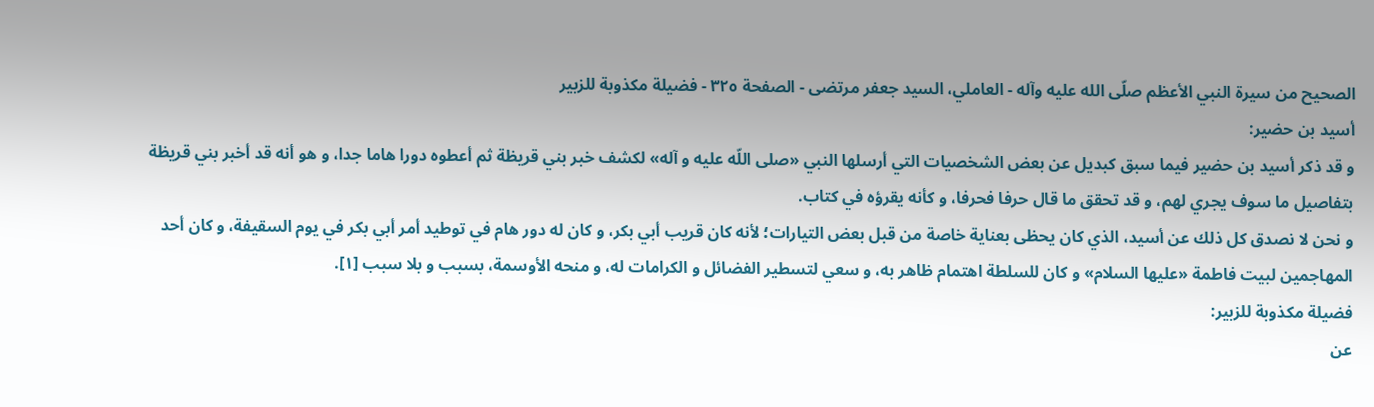الصحيح من سيرة النبي الأعظم صلّى الله عليه وآله - العاملي، السيد جعفر مرتضى - الصفحة ٣٢٥ - فضيلة مكذوبة للزبير
أسيد بن حضير:
و قد ذكر أسيد بن حضير فيما سبق كبديل عن بعض الشخصيات التي أرسلها النبي «صلى اللّه عليه و آله» لكشف خبر بني قريظة ثم أعطوه دورا هاما جدا، و هو أنه قد أخبر بني قريظة بتفاصيل ما سوف يجري لهم، و قد تحقق ما قال حرفا فحرفا، و كأنه يقرؤه في كتاب.
و نحن لا نصدق كل ذلك عن أسيد، الذي كان يحظى بعناية خاصة من قبل بعض التيارات؛ لأنه كان قريب أبي بكر، و كان له دور هام في توطيد أمر أبي بكر في يوم السقيفة، و كان أحد المهاجمين لبيت فاطمة «عليها السلام» و كان للسلطة اهتمام ظاهر به، و سعي لتسطير الفضائل و الكرامات له، و منحه الأوسمة، بسبب و بلا سبب [١].
فضيلة مكذوبة للزبير:
عن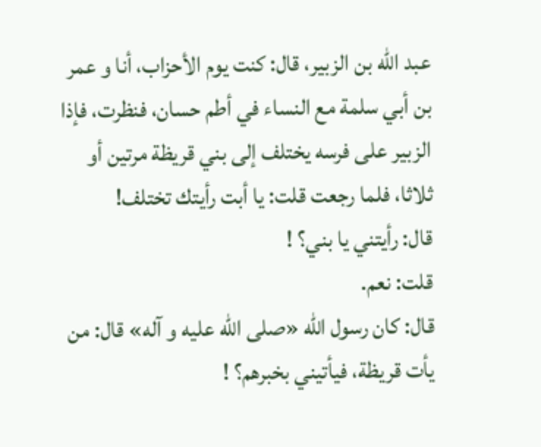عبد اللّه بن الزبير، قال: كنت يوم الأحزاب، أنا و عمر بن أبي سلمة مع النساء في أطم حسان، فنظرت، فإذا الزبير على فرسه يختلف إلى بني قريظة مرتين أو ثلاثا، فلما رجعت قلت: يا أبت رأيتك تختلف!
قال: رأيتني يا بني؟ !
قلت: نعم.
قال: كان رسول اللّه «صلى اللّه عليه و آله» قال: من يأت قريظة، فيأتيني بخبرهم؟ !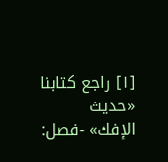[١] راجع كتابنا «حديث الإفك» -فصل: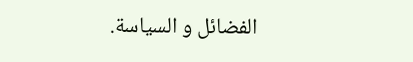الفضائل و السياسة.